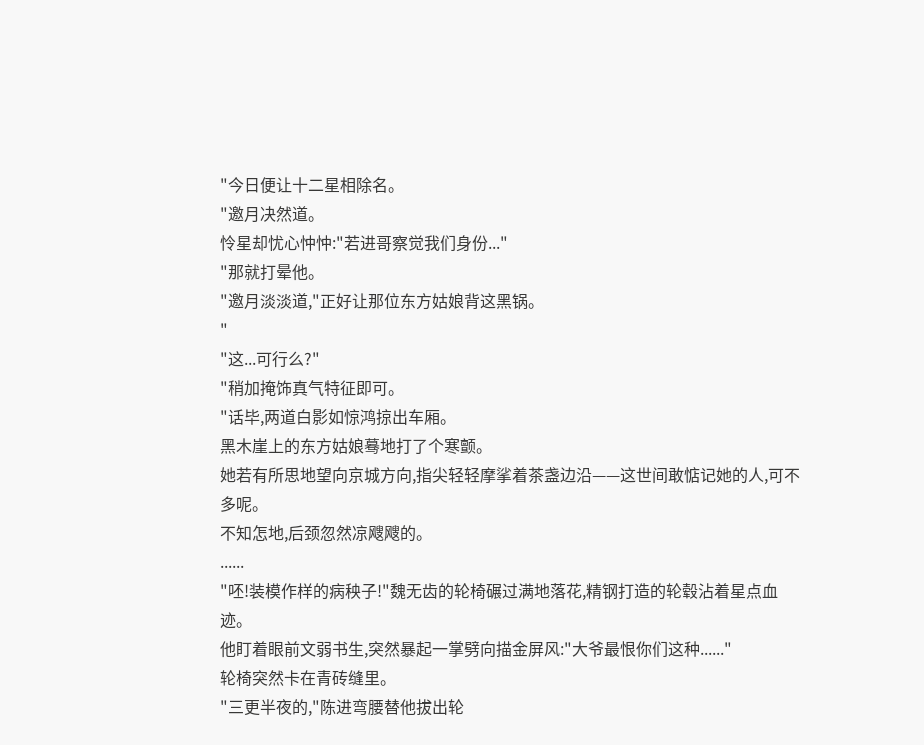"今日便让十二星相除名。
"邀月决然道。
怜星却忧心忡忡:"若进哥察觉我们身份..."
"那就打晕他。
"邀月淡淡道,"正好让那位东方姑娘背这黑锅。
"
"这...可行么?"
"稍加掩饰真气特征即可。
"话毕,两道白影如惊鸿掠出车厢。
黑木崖上的东方姑娘蓦地打了个寒颤。
她若有所思地望向京城方向,指尖轻轻摩挲着茶盏边沿——这世间敢惦记她的人,可不多呢。
不知怎地,后颈忽然凉飕飕的。
......
"呸!装模作样的病秧子!"魏无齿的轮椅碾过满地落花,精钢打造的轮毂沾着星点血迹。
他盯着眼前文弱书生,突然暴起一掌劈向描金屏风:"大爷最恨你们这种......"
轮椅突然卡在青砖缝里。
"三更半夜的,"陈进弯腰替他拔出轮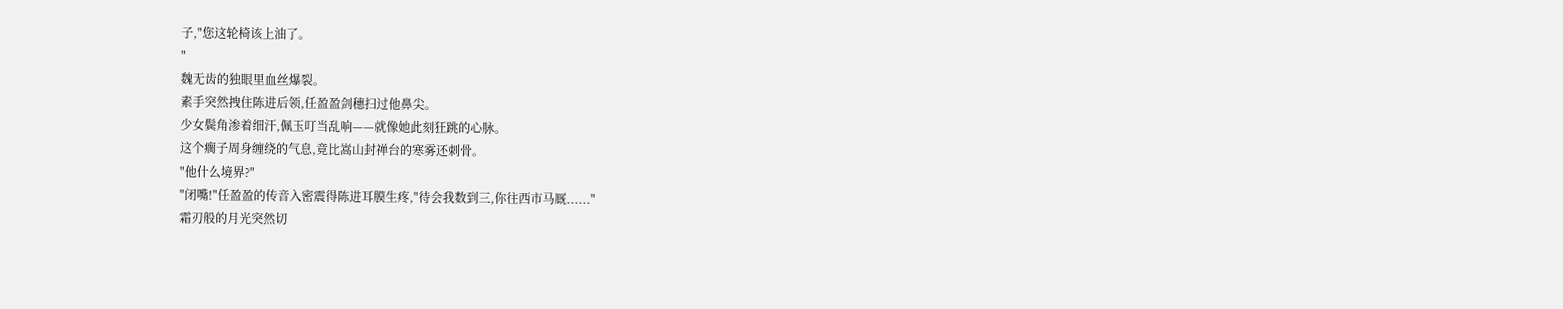子,"您这轮椅该上油了。
"
魏无齿的独眼里血丝爆裂。
素手突然拽住陈进后领,任盈盈剑穗扫过他鼻尖。
少女鬓角渗着细汗,佩玉叮当乱响——就像她此刻狂跳的心脉。
这个瘸子周身缠绕的气息,竟比嵩山封禅台的寒雾还刺骨。
"他什么境界?"
"闭嘴!"任盈盈的传音入密震得陈进耳膜生疼,"待会我数到三,你往西市马厩......"
霜刃般的月光突然切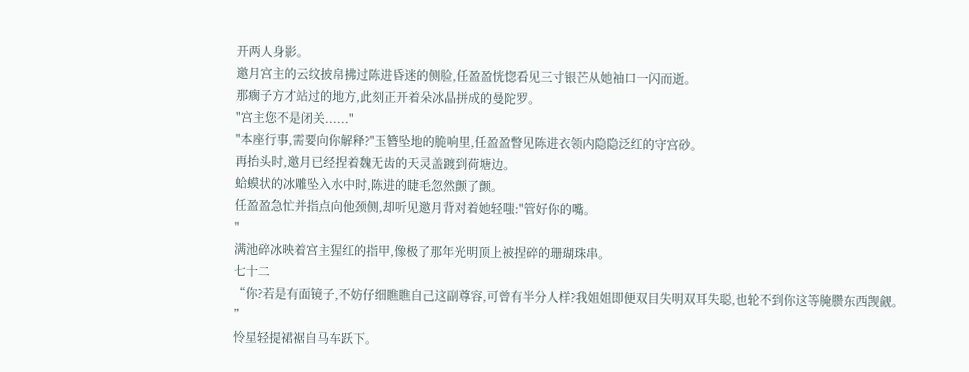开两人身影。
邀月宫主的云纹披帛拂过陈进昏迷的侧脸,任盈盈恍惚看见三寸银芒从她袖口一闪而逝。
那瘸子方才站过的地方,此刻正开着朵冰晶拼成的曼陀罗。
"宫主您不是闭关......"
"本座行事,需要向你解释?"玉簪坠地的脆响里,任盈盈瞥见陈进衣领内隐隐泛红的守宫砂。
再抬头时,邀月已经捏着魏无齿的天灵盖踱到荷塘边。
蛤蟆状的冰雕坠入水中时,陈进的睫毛忽然颤了颤。
任盈盈急忙并指点向他颈侧,却听见邀月背对着她轻嗤:"管好你的嘴。
"
满池碎冰映着宫主猩红的指甲,像极了那年光明顶上被捏碎的珊瑚珠串。
七十二
“你?若是有面镜子,不妨仔细瞧瞧自己这副尊容,可曾有半分人样?我姐姐即便双目失明双耳失聪,也轮不到你这等腌臜东西觊觎。
”
怜星轻提裙裾自马车跃下。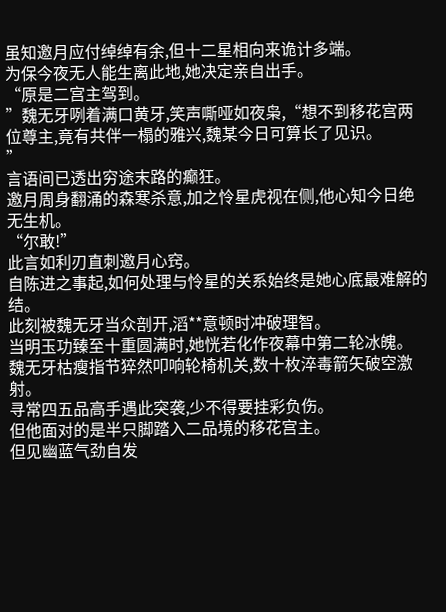虽知邀月应付绰绰有余,但十二星相向来诡计多端。
为保今夜无人能生离此地,她决定亲自出手。
“原是二宫主驾到。
”魏无牙咧着满口黄牙,笑声嘶哑如夜枭,“想不到移花宫两位尊主,竟有共伴一榻的雅兴,魏某今日可算长了见识。
”
言语间已透出穷途末路的癫狂。
邀月周身翻涌的森寒杀意,加之怜星虎视在侧,他心知今日绝无生机。
“尔敢!”
此言如利刃直刺邀月心窍。
自陈进之事起,如何处理与怜星的关系始终是她心底最难解的结。
此刻被魏无牙当众剖开,滔**意顿时冲破理智。
当明玉功臻至十重圆满时,她恍若化作夜幕中第二轮冰魄。
魏无牙枯瘦指节猝然叩响轮椅机关,数十枚淬毒箭矢破空激射。
寻常四五品高手遇此突袭,少不得要挂彩负伤。
但他面对的是半只脚踏入二品境的移花宫主。
但见幽蓝气劲自发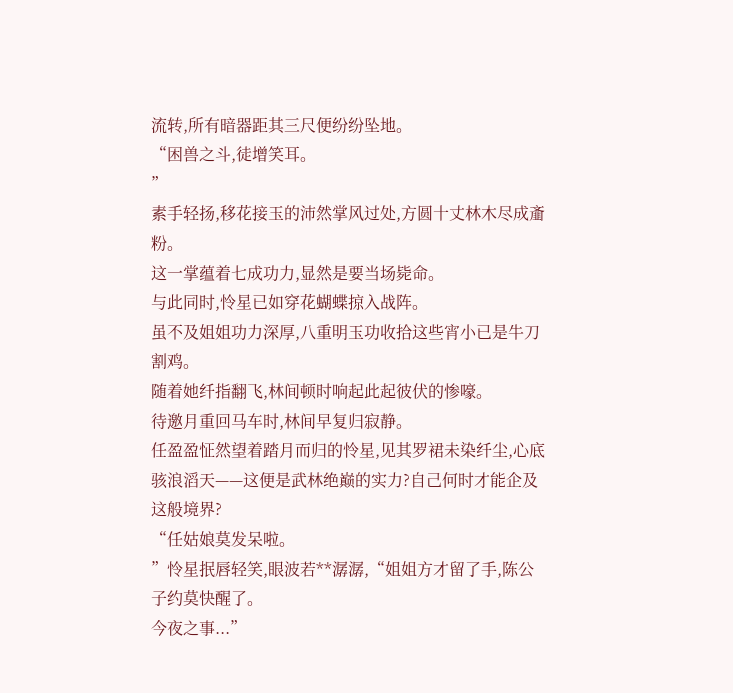流转,所有暗器距其三尺便纷纷坠地。
“困兽之斗,徒增笑耳。
”
素手轻扬,移花接玉的沛然掌风过处,方圆十丈林木尽成齑粉。
这一掌蕴着七成功力,显然是要当场毙命。
与此同时,怜星已如穿花蝴蝶掠入战阵。
虽不及姐姐功力深厚,八重明玉功收拾这些宵小已是牛刀割鸡。
随着她纤指翻飞,林间顿时响起此起彼伏的惨嚎。
待邀月重回马车时,林间早复归寂静。
任盈盈怔然望着踏月而归的怜星,见其罗裙未染纤尘,心底骇浪滔天——这便是武林绝巅的实力?自己何时才能企及这般境界?
“任姑娘莫发呆啦。
”怜星抿唇轻笑,眼波若**潺潺,“姐姐方才留了手,陈公子约莫快醒了。
今夜之事...”